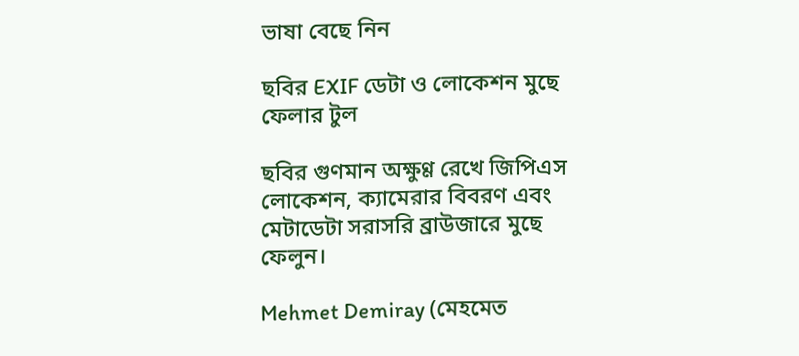ভাষা বেছে নিন

ছবির EXIF ডেটা ও লোকেশন মুছে ফেলার টুল

ছবির গুণমান অক্ষুণ্ণ রেখে জিপিএস লোকেশন, ক্যামেরার বিবরণ এবং মেটাডেটা সরাসরি ব্রাউজারে মুছে ফেলুন।

Mehmet Demiray (মেহমেত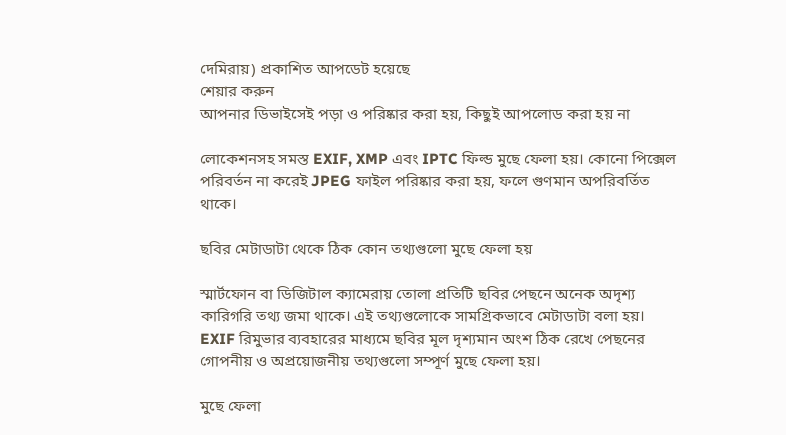দেমিরায়) প্রকাশিত আপডেট হয়েছে
শেয়ার করুন
আপনার ডিভাইসেই পড়া ও পরিষ্কার করা হয়, কিছুই আপলোড করা হয় না

লোকেশনসহ সমস্ত EXIF, XMP এবং IPTC ফিল্ড মুছে ফেলা হয়। কোনো পিক্সেল পরিবর্তন না করেই JPEG ফাইল পরিষ্কার করা হয়, ফলে গুণমান অপরিবর্তিত থাকে।

ছবির মেটাডাটা থেকে ঠিক কোন তথ্যগুলো মুছে ফেলা হয়

স্মার্টফোন বা ডিজিটাল ক্যামেরায় তোলা প্রতিটি ছবির পেছনে অনেক অদৃশ্য কারিগরি তথ্য জমা থাকে। এই তথ্যগুলোকে সামগ্রিকভাবে মেটাডাটা বলা হয়। EXIF রিমুভার ব্যবহারের মাধ্যমে ছবির মূল দৃশ্যমান অংশ ঠিক রেখে পেছনের গোপনীয় ও অপ্রয়োজনীয় তথ্যগুলো সম্পূর্ণ মুছে ফেলা হয়।

মুছে ফেলা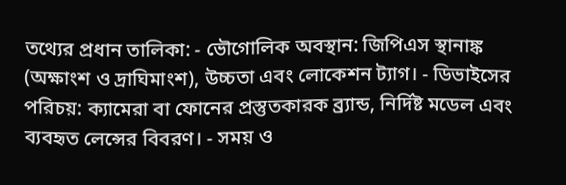তথ্যের প্রধান তালিকা: - ভৌগোলিক অবস্থান: জিপিএস স্থানাঙ্ক (অক্ষাংশ ও দ্রাঘিমাংশ), উচ্চতা এবং লোকেশন ট্যাগ। - ডিভাইসের পরিচয়: ক্যামেরা বা ফোনের প্রস্তুতকারক ব্র্যান্ড, নির্দিষ্ট মডেল এবং ব্যবহৃত লেন্সের বিবরণ। - সময় ও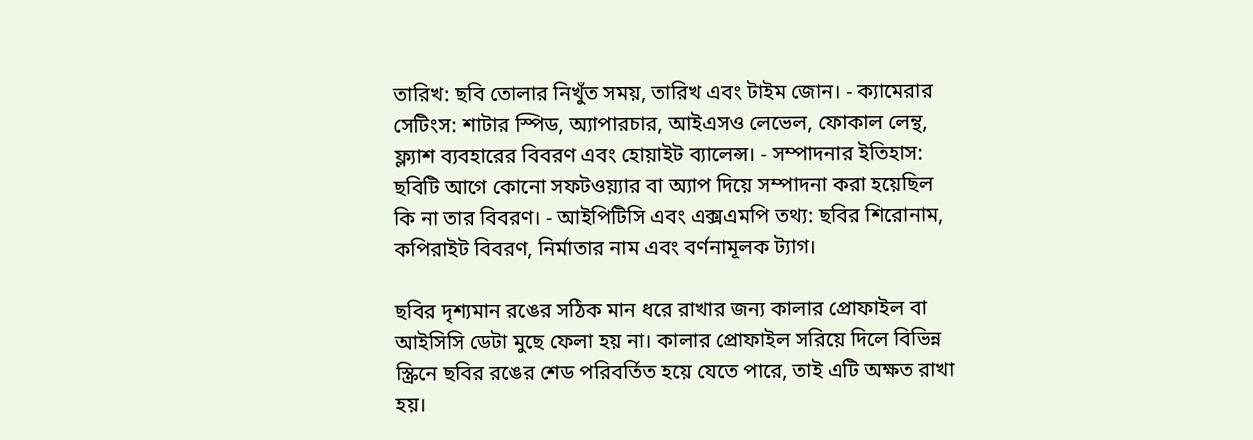তারিখ: ছবি তোলার নিখুঁত সময়, তারিখ এবং টাইম জোন। - ক্যামেরার সেটিংস: শাটার স্পিড, অ্যাপারচার, আইএসও লেভেল, ফোকাল লেন্থ, ফ্ল্যাশ ব্যবহারের বিবরণ এবং হোয়াইট ব্যালেন্স। - সম্পাদনার ইতিহাস: ছবিটি আগে কোনো সফটওয়্যার বা অ্যাপ দিয়ে সম্পাদনা করা হয়েছিল কি না তার বিবরণ। - আইপিটিসি এবং এক্সএমপি তথ্য: ছবির শিরোনাম, কপিরাইট বিবরণ, নির্মাতার নাম এবং বর্ণনামূলক ট্যাগ।

ছবির দৃশ্যমান রঙের সঠিক মান ধরে রাখার জন্য কালার প্রোফাইল বা আইসিসি ডেটা মুছে ফেলা হয় না। কালার প্রোফাইল সরিয়ে দিলে বিভিন্ন স্ক্রিনে ছবির রঙের শেড পরিবর্তিত হয়ে যেতে পারে, তাই এটি অক্ষত রাখা হয়।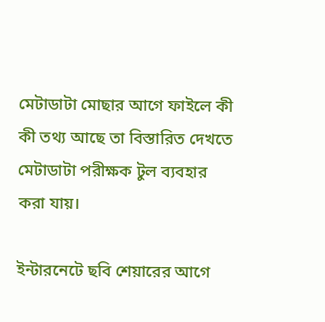মেটাডাটা মোছার আগে ফাইলে কী কী তথ্য আছে তা বিস্তারিত দেখতে মেটাডাটা পরীক্ষক টুল ব্যবহার করা যায়।

ইন্টারনেটে ছবি শেয়ারের আগে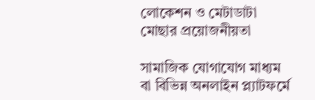লোকেশন ও মেটাডাটা মোছার প্রয়োজনীয়তা

সামাজিক যোগাযোগ মাধ্যম বা বিভিন্ন অনলাইন প্ল্যাটফর্মে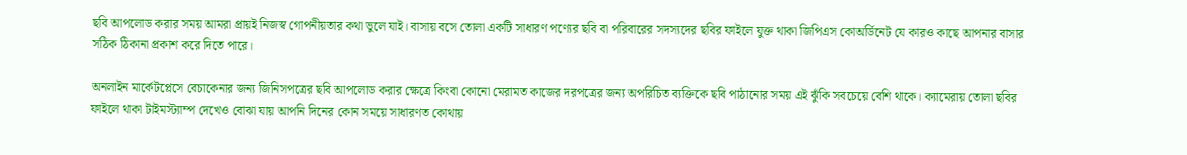ছবি আপলোড করার সময় আমরা প্রায়ই নিজস্ব গোপনীয়তার কথা ভুলে যাই। বাসায় বসে তোলা একটি সাধারণ পণ্যের ছবি বা পরিবারের সদস্যদের ছবির ফাইলে যুক্ত থাকা জিপিএস কোঅর্ডিনেট যে কারও কাছে আপনার বাসার সঠিক ঠিকানা প্রকাশ করে দিতে পারে।

অনলাইন মার্কেটপ্লেসে বেচাকেনার জন্য জিনিসপত্রের ছবি আপলোড করার ক্ষেত্রে কিংবা কোনো মেরামত কাজের দরপত্রের জন্য অপরিচিত ব্যক্তিকে ছবি পাঠানোর সময় এই ঝুঁকি সবচেয়ে বেশি থাকে। ক্যামেরায় তোলা ছবির ফাইলে থাকা টাইমস্ট্যাম্প দেখেও বোঝা যায় আপনি দিনের কোন সময়ে সাধারণত কোথায়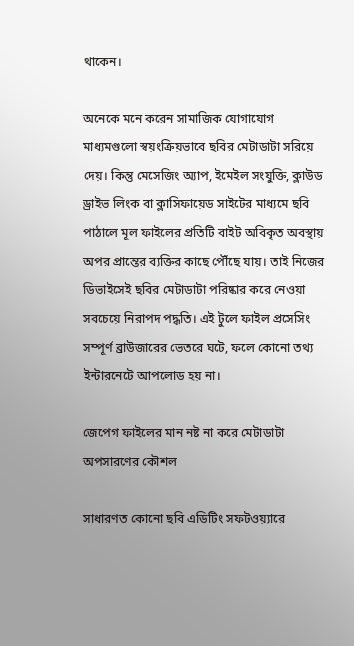থাকেন।

অনেকে মনে করেন সামাজিক যোগাযোগ মাধ্যমগুলো স্বয়ংক্রিয়ভাবে ছবির মেটাডাটা সরিয়ে দেয়। কিন্তু মেসেজিং অ্যাপ, ইমেইল সংযুক্তি, ক্লাউড ড্রাইভ লিংক বা ক্লাসিফায়েড সাইটের মাধ্যমে ছবি পাঠালে মূল ফাইলের প্রতিটি বাইট অবিকৃত অবস্থায় অপর প্রান্তের ব্যক্তির কাছে পৌঁছে যায়। তাই নিজের ডিভাইসেই ছবির মেটাডাটা পরিষ্কার করে নেওয়া সবচেয়ে নিরাপদ পদ্ধতি। এই টুলে ফাইল প্রসেসিং সম্পূর্ণ ব্রাউজারের ভেতরে ঘটে, ফলে কোনো তথ্য ইন্টারনেটে আপলোড হয় না।

জেপেগ ফাইলের মান নষ্ট না করে মেটাডাটা অপসারণের কৌশল

সাধারণত কোনো ছবি এডিটিং সফটওয়্যারে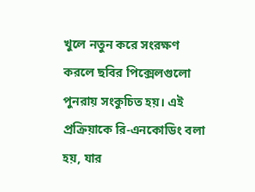খুলে নতুন করে সংরক্ষণ করলে ছবির পিক্সেলগুলো পুনরায় সংকুচিত হয়। এই প্রক্রিয়াকে রি-এনকোডিং বলা হয়, যার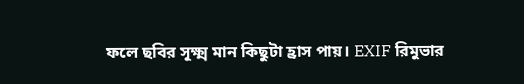ফলে ছবির সূক্ষ্ম মান কিছুটা হ্রাস পায়। EXIF রিমুভার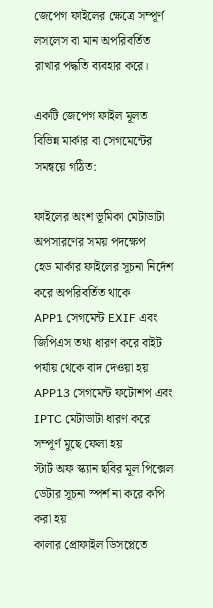জেপেগ ফাইলের ক্ষেত্রে সম্পূর্ণ লসলেস বা মান অপরিবর্তিত রাখার পদ্ধতি ব্যবহার করে।

একটি জেপেগ ফাইল মূলত বিভিন্ন মার্কার বা সেগমেন্টের সমন্বয়ে গঠিত:

ফাইলের অংশ ভূমিকা মেটাডাটা অপসারণের সময় পদক্ষেপ
হেড মার্কার ফাইলের সূচনা নির্দেশ করে অপরিবর্তিত থাকে
APP1 সেগমেন্ট EXIF এবং জিপিএস তথ্য ধারণ করে বাইট পর্যায় থেকে বাদ দেওয়া হয়
APP13 সেগমেন্ট ফটোশপ এবং IPTC মেটাডাটা ধারণ করে সম্পূর্ণ মুছে ফেলা হয়
স্টার্ট অফ স্ক্যান ছবির মূল পিক্সেল ডেটার সূচনা স্পর্শ না করে কপি করা হয়
কালার প্রোফাইল ডিসপ্লেতে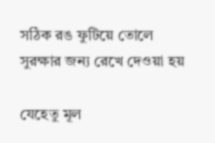সঠিক রঙ ফুটিয়ে তোলে সুরক্ষার জন্য রেখে দেওয়া হয়

যেহেতু মূল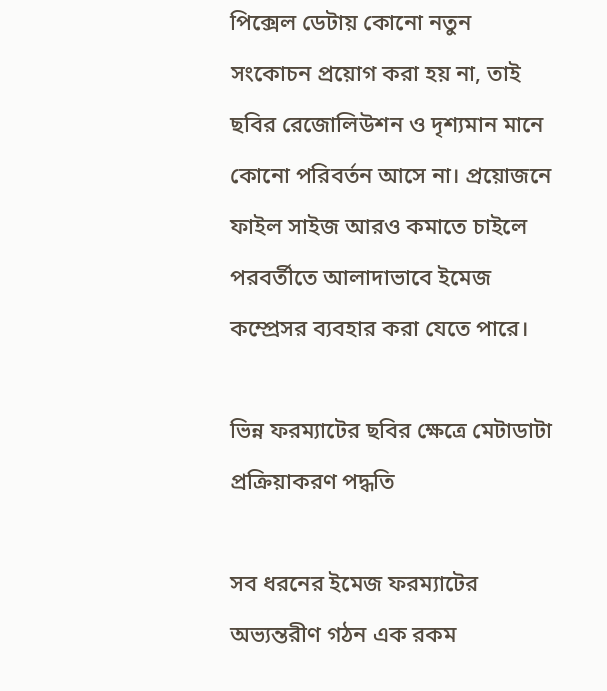পিক্সেল ডেটায় কোনো নতুন সংকোচন প্রয়োগ করা হয় না, তাই ছবির রেজোলিউশন ও দৃশ্যমান মানে কোনো পরিবর্তন আসে না। প্রয়োজনে ফাইল সাইজ আরও কমাতে চাইলে পরবর্তীতে আলাদাভাবে ইমেজ কম্প্রেসর ব্যবহার করা যেতে পারে।

ভিন্ন ফরম্যাটের ছবির ক্ষেত্রে মেটাডাটা প্রক্রিয়াকরণ পদ্ধতি

সব ধরনের ইমেজ ফরম্যাটের অভ্যন্তরীণ গঠন এক রকম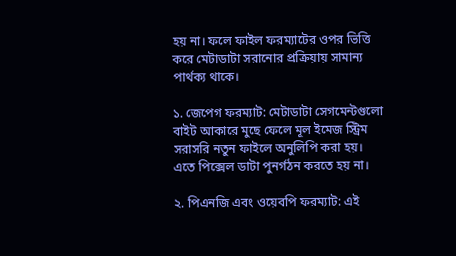হয় না। ফলে ফাইল ফরম্যাটের ওপর ভিত্তি করে মেটাডাটা সরানোর প্রক্রিয়ায় সামান্য পার্থক্য থাকে।

১. জেপেগ ফরম্যাট: মেটাডাটা সেগমেন্টগুলো বাইট আকারে মুছে ফেলে মূল ইমেজ স্ট্রিম সরাসরি নতুন ফাইলে অনুলিপি করা হয়। এতে পিক্সেল ডাটা পুনর্গঠন করতে হয় না।

২. পিএনজি এবং ওয়েবপি ফরম্যাট: এই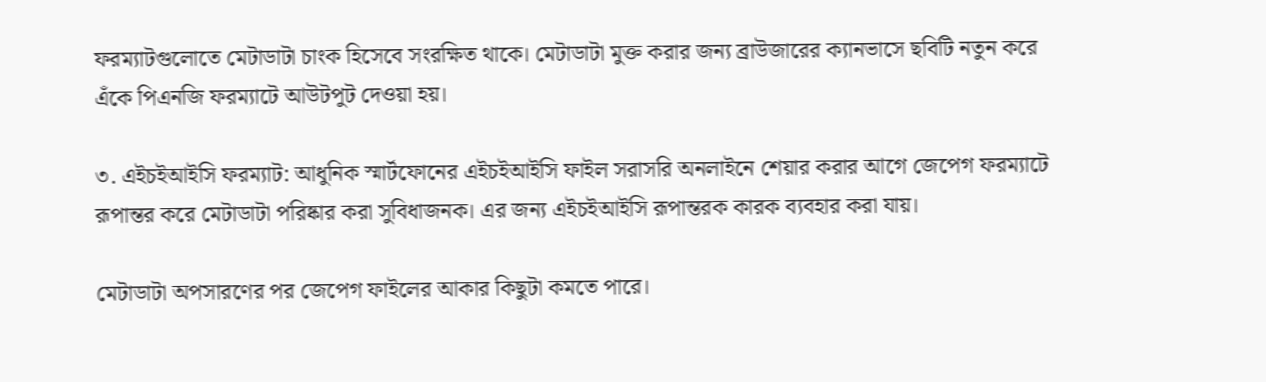ফরম্যাটগুলোতে মেটাডাটা চাংক হিসেবে সংরক্ষিত থাকে। মেটাডাটা মুক্ত করার জন্য ব্রাউজারের ক্যানভাসে ছবিটি নতুন করে এঁকে পিএনজি ফরম্যাটে আউটপুট দেওয়া হয়।

৩. এইচইআইসি ফরম্যাট: আধুনিক স্মার্টফোনের এইচইআইসি ফাইল সরাসরি অনলাইনে শেয়ার করার আগে জেপেগ ফরম্যাটে রূপান্তর করে মেটাডাটা পরিষ্কার করা সুবিধাজনক। এর জন্য এইচইআইসি রূপান্তরক কারক ব্যবহার করা যায়।

মেটাডাটা অপসারণের পর জেপেগ ফাইলের আকার কিছুটা কমতে পারে।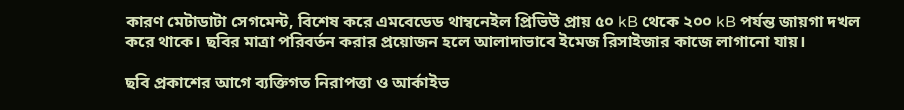কারণ মেটাডাটা সেগমেন্ট, বিশেষ করে এমবেডেড থাম্বনেইল প্রিভিউ প্রায় ৫০ kB থেকে ২০০ kB পর্যন্ত জায়গা দখল করে থাকে। ছবির মাত্রা পরিবর্তন করার প্রয়োজন হলে আলাদাভাবে ইমেজ রিসাইজার কাজে লাগানো যায়।

ছবি প্রকাশের আগে ব্যক্তিগত নিরাপত্তা ও আর্কাইভ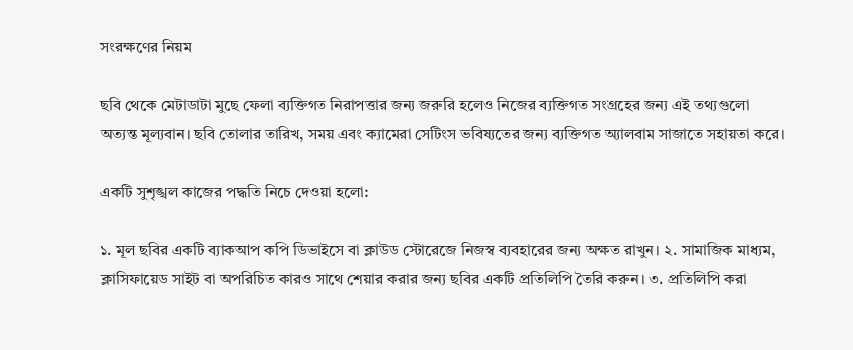সংরক্ষণের নিয়ম

ছবি থেকে মেটাডাটা মুছে ফেলা ব্যক্তিগত নিরাপত্তার জন্য জরুরি হলেও নিজের ব্যক্তিগত সংগ্রহের জন্য এই তথ্যগুলো অত্যন্ত মূল্যবান। ছবি তোলার তারিখ, সময় এবং ক্যামেরা সেটিংস ভবিষ্যতের জন্য ব্যক্তিগত অ্যালবাম সাজাতে সহায়তা করে।

একটি সুশৃঙ্খল কাজের পদ্ধতি নিচে দেওয়া হলো:

১. মূল ছবির একটি ব্যাকআপ কপি ডিভাইসে বা ক্লাউড স্টোরেজে নিজস্ব ব্যবহারের জন্য অক্ষত রাখুন। ২. সামাজিক মাধ্যম, ক্লাসিফায়েড সাইট বা অপরিচিত কারও সাথে শেয়ার করার জন্য ছবির একটি প্রতিলিপি তৈরি করুন। ৩. প্রতিলিপি করা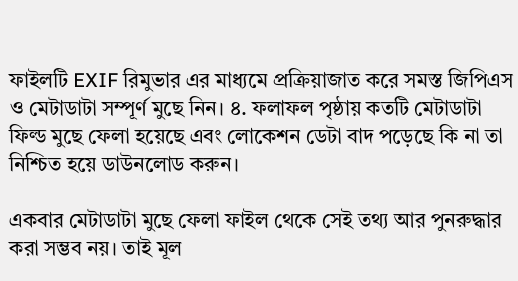ফাইলটি EXIF রিমুভার এর মাধ্যমে প্রক্রিয়াজাত করে সমস্ত জিপিএস ও মেটাডাটা সম্পূর্ণ মুছে নিন। ৪. ফলাফল পৃষ্ঠায় কতটি মেটাডাটা ফিল্ড মুছে ফেলা হয়েছে এবং লোকেশন ডেটা বাদ পড়েছে কি না তা নিশ্চিত হয়ে ডাউনলোড করুন।

একবার মেটাডাটা মুছে ফেলা ফাইল থেকে সেই তথ্য আর পুনরুদ্ধার করা সম্ভব নয়। তাই মূল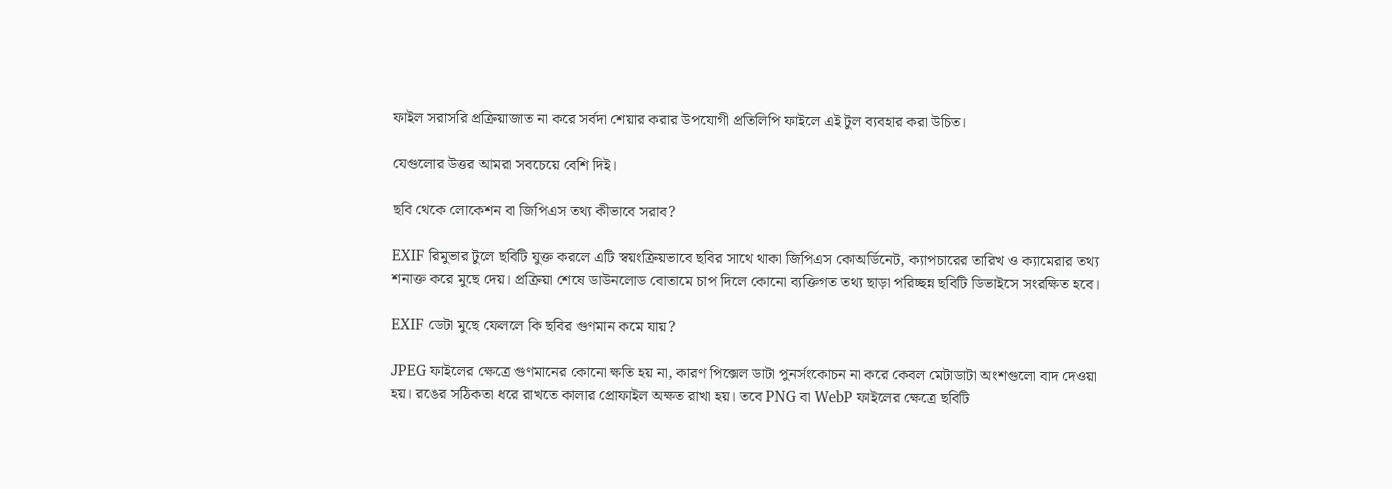ফাইল সরাসরি প্রক্রিয়াজাত না করে সর্বদা শেয়ার করার উপযোগী প্রতিলিপি ফাইলে এই টুল ব্যবহার করা উচিত।

যেগুলোর উত্তর আমরা সবচেয়ে বেশি দিই।

ছবি থেকে লোকেশন বা জিপিএস তথ্য কীভাবে সরাব?

EXIF রিমুভার টুলে ছবিটি যুক্ত করলে এটি স্বয়ংক্রিয়ভাবে ছবির সাথে থাকা জিপিএস কোঅর্ডিনেট, ক্যাপচারের তারিখ ও ক্যামেরার তথ্য শনাক্ত করে মুছে দেয়। প্রক্রিয়া শেষে ডাউনলোড বোতামে চাপ দিলে কোনো ব্যক্তিগত তথ্য ছাড়া পরিচ্ছন্ন ছবিটি ডিভাইসে সংরক্ষিত হবে।

EXIF ডেটা মুছে ফেললে কি ছবির গুণমান কমে যায়?

JPEG ফাইলের ক্ষেত্রে গুণমানের কোনো ক্ষতি হয় না, কারণ পিক্সেল ডাটা পুনর্সংকোচন না করে কেবল মেটাডাটা অংশগুলো বাদ দেওয়া হয়। রঙের সঠিকতা ধরে রাখতে কালার প্রোফাইল অক্ষত রাখা হয়। তবে PNG বা WebP ফাইলের ক্ষেত্রে ছবিটি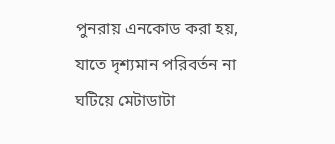পুনরায় এনকোড করা হয়, যাতে দৃশ্যমান পরিবর্তন না ঘটিয়ে মেটাডাটা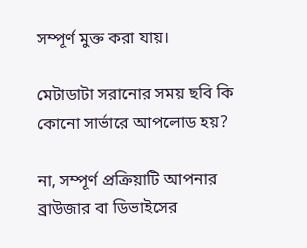সম্পূর্ণ মুক্ত করা যায়।

মেটাডাটা সরানোর সময় ছবি কি কোনো সার্ভারে আপলোড হয়?

না, সম্পূর্ণ প্রক্রিয়াটি আপনার ব্রাউজার বা ডিভাইসের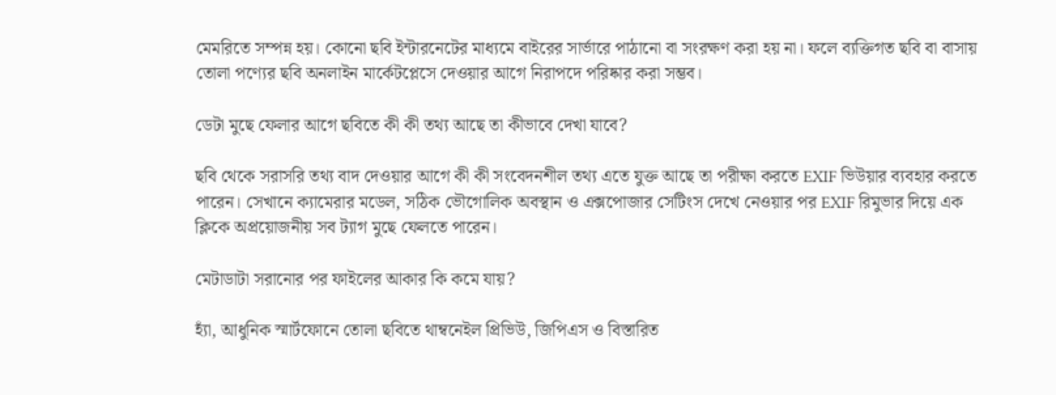মেমরিতে সম্পন্ন হয়। কোনো ছবি ইন্টারনেটের মাধ্যমে বাইরের সার্ভারে পাঠানো বা সংরক্ষণ করা হয় না। ফলে ব্যক্তিগত ছবি বা বাসায় তোলা পণ্যের ছবি অনলাইন মার্কেটপ্লেসে দেওয়ার আগে নিরাপদে পরিষ্কার করা সম্ভব।

ডেটা মুছে ফেলার আগে ছবিতে কী কী তথ্য আছে তা কীভাবে দেখা যাবে?

ছবি থেকে সরাসরি তথ্য বাদ দেওয়ার আগে কী কী সংবেদনশীল তথ্য এতে যুক্ত আছে তা পরীক্ষা করতে EXIF ভিউয়ার ব্যবহার করতে পারেন। সেখানে ক্যামেরার মডেল, সঠিক ভৌগোলিক অবস্থান ও এক্সপোজার সেটিংস দেখে নেওয়ার পর EXIF রিমুভার দিয়ে এক ক্লিকে অপ্রয়োজনীয় সব ট্যাগ মুছে ফেলতে পারেন।

মেটাডাটা সরানোর পর ফাইলের আকার কি কমে যায়?

হ্যাঁ, আধুনিক স্মার্টফোনে তোলা ছবিতে থাম্বনেইল প্রিভিউ, জিপিএস ও বিস্তারিত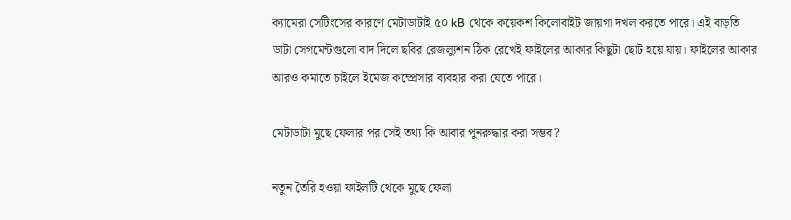ক্যামেরা সেটিংসের কারণে মেটাডাটাই ৫০ kB থেকে কয়েকশ কিলোবাইট জায়গা দখল করতে পারে। এই বাড়তি ডাটা সেগমেন্টগুলো বাদ দিলে ছবির রেজল্যুশন ঠিক রেখেই ফাইলের আকার কিছুটা ছোট হয়ে যায়। ফাইলের আকার আরও কমাতে চাইলে ইমেজ কম্প্রেসার ব্যবহার করা যেতে পারে।

মেটাডাটা মুছে ফেলার পর সেই তথ্য কি আবার পুনরুদ্ধার করা সম্ভব?

নতুন তৈরি হওয়া ফাইলটি থেকে মুছে ফেলা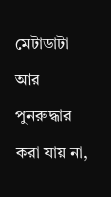মেটাডাটা আর পুনরুদ্ধার করা যায় না,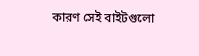কারণ সেই বাইটগুলো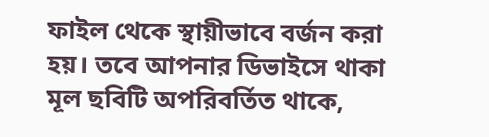ফাইল থেকে স্থায়ীভাবে বর্জন করা হয়। তবে আপনার ডিভাইসে থাকা মূল ছবিটি অপরিবর্তিত থাকে,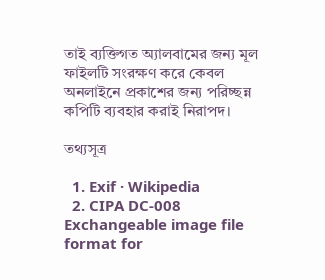তাই ব্যক্তিগত অ্যালবামের জন্য মূল ফাইলটি সংরক্ষণ করে কেবল অনলাইনে প্রকাশের জন্য পরিচ্ছন্ন কপিটি ব্যবহার করাই নিরাপদ।

তথ্যসূত্র

  1. Exif · Wikipedia
  2. CIPA DC-008 Exchangeable image file format for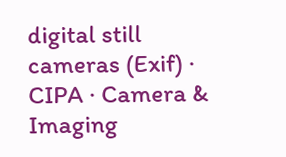digital still cameras (Exif) · CIPA · Camera & Imaging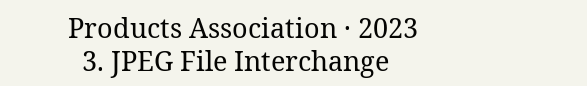Products Association · 2023
  3. JPEG File Interchange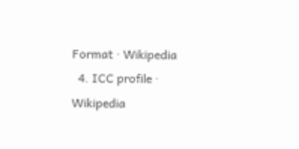Format · Wikipedia
  4. ICC profile · Wikipedia